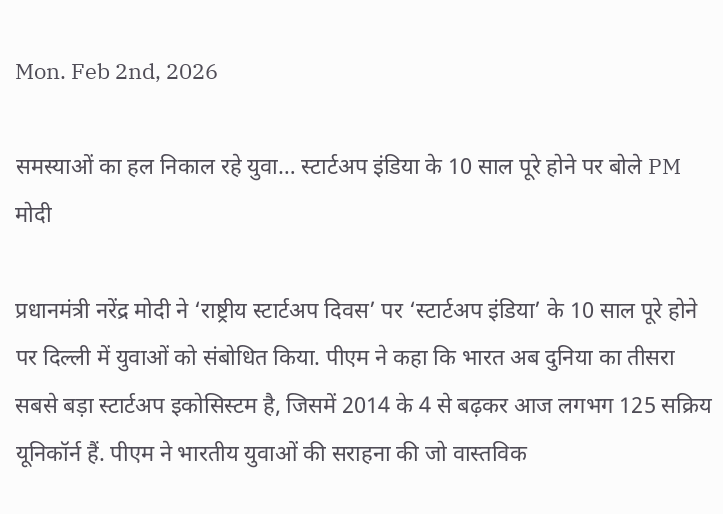Mon. Feb 2nd, 2026

समस्याओं का हल निकाल रहे युवा… स्टार्टअप इंडिया के 10 साल पूरे होने पर बोले PM मोदी

प्रधानमंत्री नरेंद्र मोदी ने ‘राष्ट्रीय स्टार्टअप दिवस’ पर ‘स्टार्टअप इंडिया’ के 10 साल पूरे होने पर दिल्ली में युवाओं को संबोधित किया. पीएम ने कहा कि भारत अब दुनिया का तीसरा सबसे बड़ा स्टार्टअप इकोसिस्टम है, जिसमें 2014 के 4 से बढ़कर आज लगभग 125 सक्रिय यूनिकॉर्न हैं. पीएम ने भारतीय युवाओं की सराहना की जो वास्तविक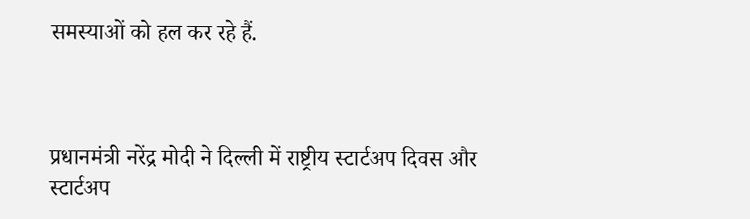समस्याओं को हल कर रहे हैं.



प्रधानमंत्री नरेंद्र मोदी ने दिल्ली में राष्ट्रीय स्टार्टअप दिवस और स्टार्टअप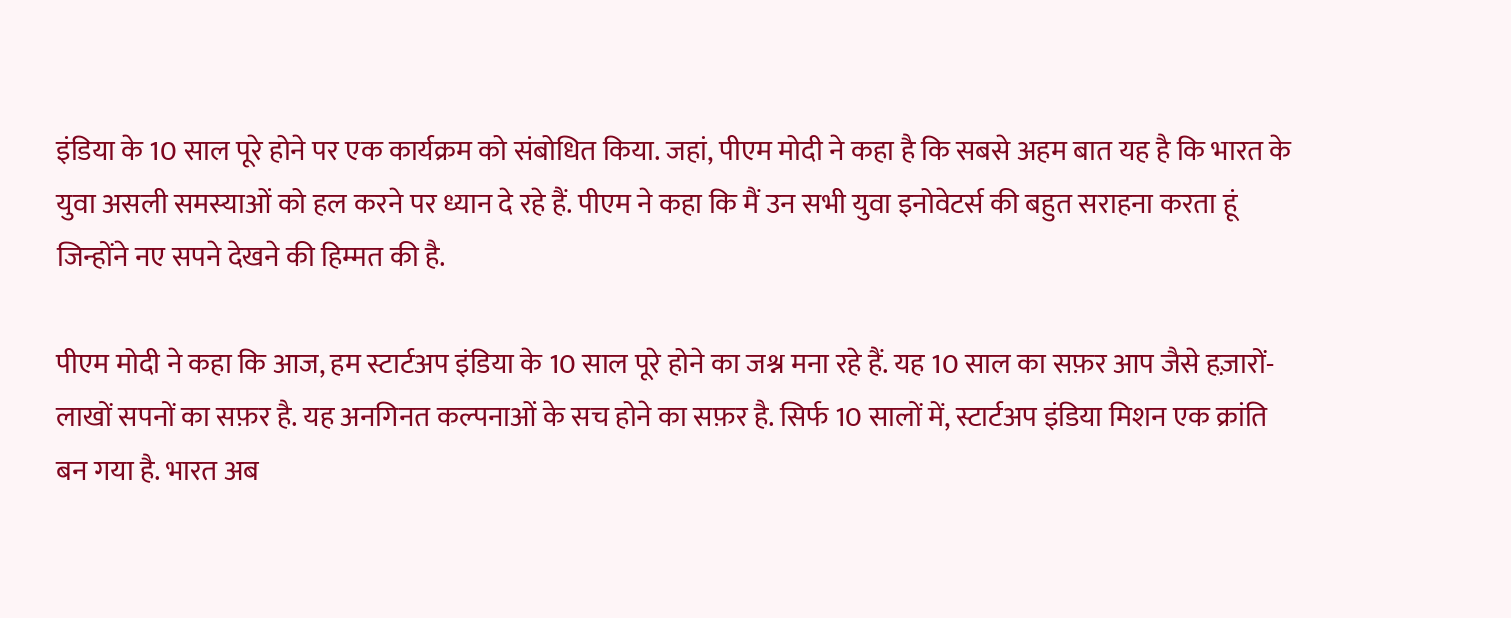इंडिया के 10 साल पूरे होने पर एक कार्यक्रम को संबोधित किया. जहां, पीएम मोदी ने कहा है कि सबसे अहम बात यह है कि भारत के युवा असली समस्याओं को हल करने पर ध्यान दे रहे हैं. पीएम ने कहा कि मैं उन सभी युवा इनोवेटर्स की बहुत सराहना करता हूं जिन्होंने नए सपने देखने की हिम्मत की है.

पीएम मोदी ने कहा कि आज, हम स्टार्टअप इंडिया के 10 साल पूरे होने का जश्न मना रहे हैं. यह 10 साल का सफ़र आप जैसे हज़ारों-लाखों सपनों का सफ़र है. यह अनगिनत कल्पनाओं के सच होने का सफ़र है. सिर्फ 10 सालों में, स्टार्टअप इंडिया मिशन एक क्रांति बन गया है. भारत अब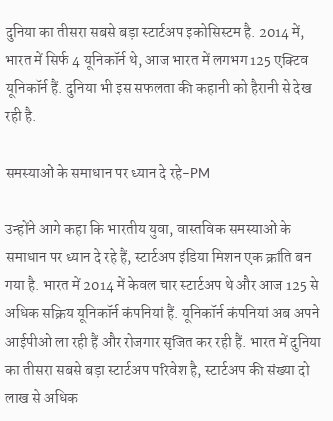दुनिया का तीसरा सबसे बड़ा स्टार्टअप इकोसिस्टम है. 2014 में, भारत में सिर्फ 4 यूनिकॉर्न थे, आज भारत में लगभग 125 एक्टिव यूनिकॉर्न हैं. दुनिया भी इस सफलता की कहानी को हैरानी से देख रही है.

समस्याओं के समाधान पर ध्यान दे रहे-PM

उन्होंने आगे कहा कि भारतीय युवा, वास्तविक समस्याओं के समाधान पर ध्यान दे रहे हैं, स्टार्टअप इंडिया मिशन एक क्रांति बन गया है. भारत में 2014 में केवल चार स्टार्टअप थे और आज 125 से अधिक सक्रिय यूनिकॉर्न कंपनियां हैं. यूनिकॉर्न कंपनियां अब अपने आईपीओ ला रही हैं और रोजगार सृजित कर रही हैं. भारत में दुनिया का तीसरा सबसे बड़ा स्टार्टअप परिवेश है, स्टार्टअप की संख्या दो लाख से अधिक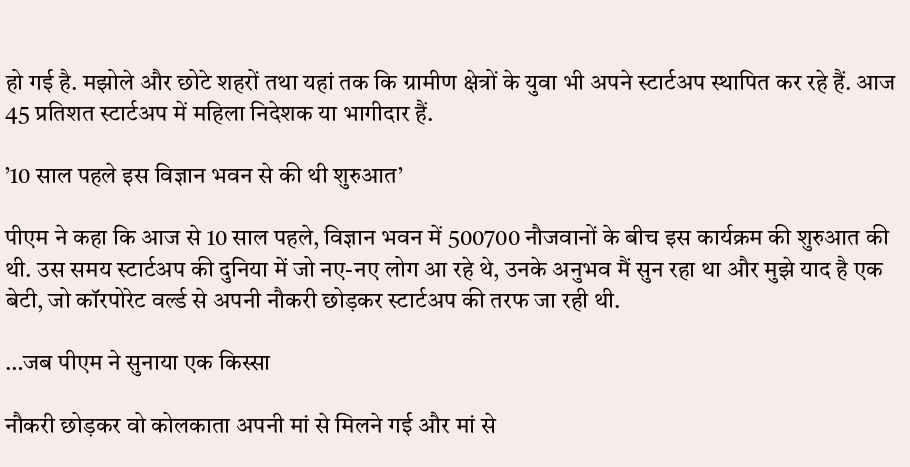हो गई है. मझोले और छोटे शहरों तथा यहां तक कि ग्रामीण क्षेत्रों के युवा भी अपने स्टार्टअप स्थापित कर रहे हैं. आज 45 प्रतिशत स्टार्टअप में महिला निदेशक या भागीदार हैं.

’10 साल पहले इस विज्ञान भवन से की थी शुरुआत’

पीएम ने कहा कि आज से 10 साल पहले, विज्ञान भवन में 500700 नौजवानों के बीच इस कार्यक्रम की शुरुआत की थी. उस समय स्टार्टअप की दुनिया में जो नए-नए लोग आ रहे थे, उनके अनुभव मैं सुन रहा था और मुझे याद है एक बेटी, जो कॉरपोरेट वर्ल्ड से अपनी नौकरी छोड़कर स्टार्टअप की तरफ जा रही थी.

…जब पीएम ने सुनाया एक किस्सा

नौकरी छोड़कर वो कोलकाता अपनी मां से मिलने गई और मां से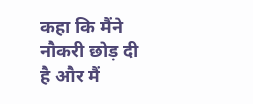कहा कि मैंने नौकरी छोड़ दी है और मैं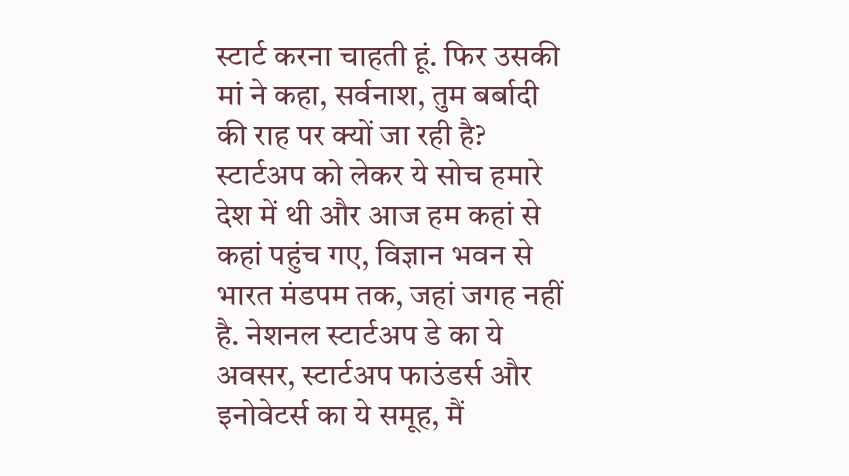स्टार्ट करना चाहती हूं. फिर उसकी मां ने कहा, सर्वनाश, तुम बर्बादी की राह पर क्यों जा रही है? स्टार्टअप को लेकर ये सोच हमारे देश में थी और आज हम कहां से कहां पहुंच गए, विज्ञान भवन से भारत मंडपम तक, जहां जगह नहीं है. नेशनल स्टार्टअप डे का ये अवसर, स्टार्टअप फाउंडर्स और इनोवेटर्स का ये समूह, मैं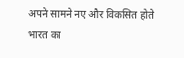अपने सामने नए और विकसित होते भारत का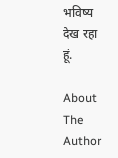भविष्य देख रहा हूं.

About The Author